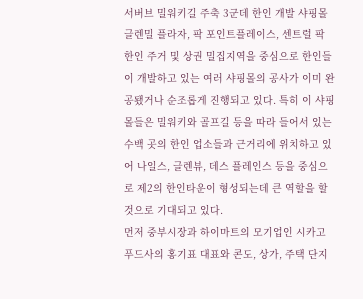서버브 밀워키길 주축 3군데 한인 개발 샤핑몰
글렌밀 플라자, 팍 포인트플레이스, 센트럴 팍
한인 주거 및 상권 밀집지역을 중심으로 한인들이 개발하고 있는 여러 샤핑몰의 공사가 이미 완공됐거나 순조롭게 진행되고 있다. 특히 이 샤핑몰들은 밀워키와 골프길 등을 따라 들어서 있는 수백 곳의 한인 업소들과 근거리에 위치하고 있어 나일스, 글렌뷰, 데스 플레인스 등을 중심으로 제2의 한인타운이 형성되는데 큰 역할을 할 것으로 기대되고 있다.
먼저 중부시장과 하이마트의 모기업인 시카고 푸드사의 홍기표 대표와 콘도, 상가, 주택 단지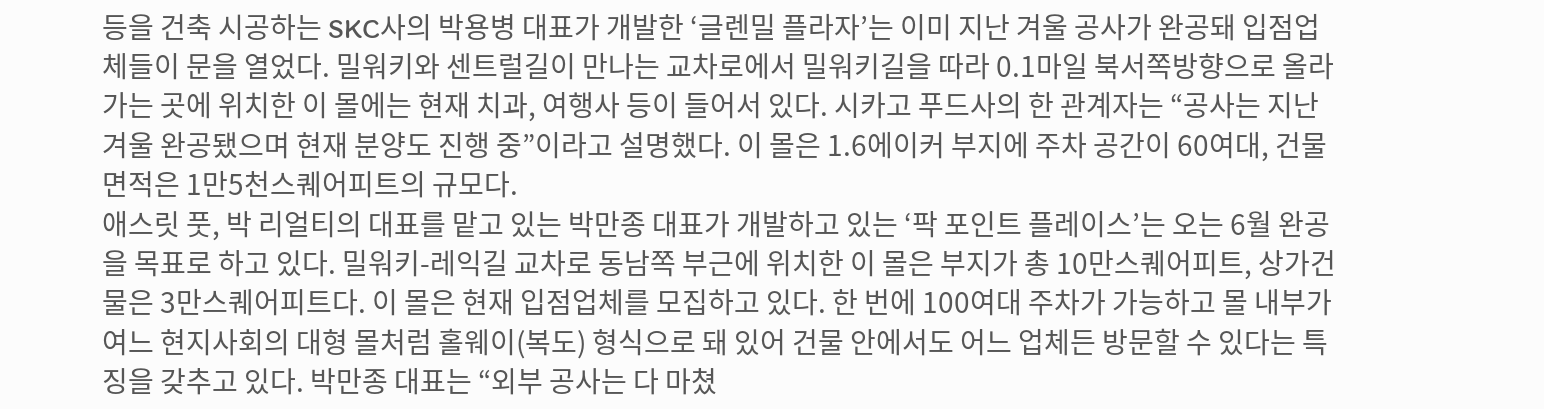등을 건축 시공하는 SKC사의 박용병 대표가 개발한 ‘글렌밀 플라자’는 이미 지난 겨울 공사가 완공돼 입점업체들이 문을 열었다. 밀워키와 센트럴길이 만나는 교차로에서 밀워키길을 따라 0.1마일 북서쪽방향으로 올라가는 곳에 위치한 이 몰에는 현재 치과, 여행사 등이 들어서 있다. 시카고 푸드사의 한 관계자는 “공사는 지난 겨울 완공됐으며 현재 분양도 진행 중”이라고 설명했다. 이 몰은 1.6에이커 부지에 주차 공간이 60여대, 건물 면적은 1만5천스퀘어피트의 규모다.
애스릿 풋, 박 리얼티의 대표를 맡고 있는 박만종 대표가 개발하고 있는 ‘팍 포인트 플레이스’는 오는 6월 완공을 목표로 하고 있다. 밀워키-레익길 교차로 동남쪽 부근에 위치한 이 몰은 부지가 총 10만스퀘어피트, 상가건물은 3만스퀘어피트다. 이 몰은 현재 입점업체를 모집하고 있다. 한 번에 100여대 주차가 가능하고 몰 내부가 여느 현지사회의 대형 몰처럼 홀웨이(복도) 형식으로 돼 있어 건물 안에서도 어느 업체든 방문할 수 있다는 특징을 갖추고 있다. 박만종 대표는 “외부 공사는 다 마쳤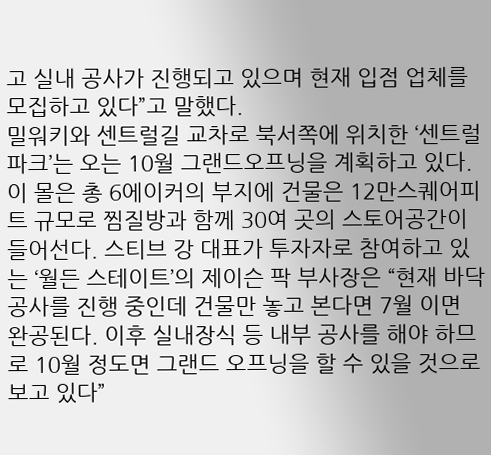고 실내 공사가 진행되고 있으며 현재 입점 업체를 모집하고 있다”고 말했다.
밀워키와 센트럴길 교차로 북서쪽에 위치한 ‘센트럴 파크’는 오는 10월 그랜드오프닝을 계획하고 있다. 이 몰은 총 6에이커의 부지에 건물은 12만스퀘어피트 규모로 찜질방과 함께 30여 곳의 스토어공간이 들어선다. 스티브 강 대표가 투자자로 참여하고 있는 ‘월든 스테이트’의 제이슨 팍 부사장은 “현재 바닥 공사를 진행 중인데 건물만 놓고 본다면 7월 이면 완공된다. 이후 실내장식 등 내부 공사를 해야 하므로 10월 정도면 그랜드 오프닝을 할 수 있을 것으로 보고 있다”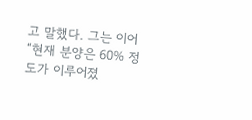고 말했다. 그는 이어 “현재 분양은 60% 정도가 이루어졌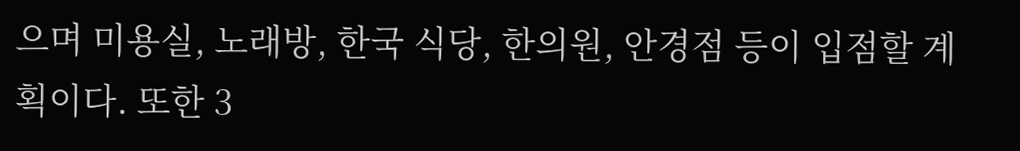으며 미용실, 노래방, 한국 식당, 한의원, 안경점 등이 입점할 계획이다. 또한 3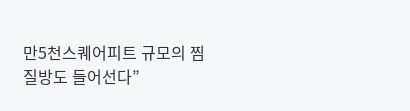만5천스퀘어피트 규모의 찜질방도 들어선다”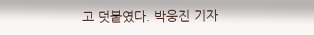고 덧붙였다. 박웅진 기자